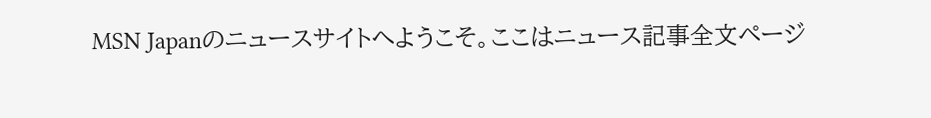MSN Japanのニュースサイトへようこそ。ここはニュース記事全文ページ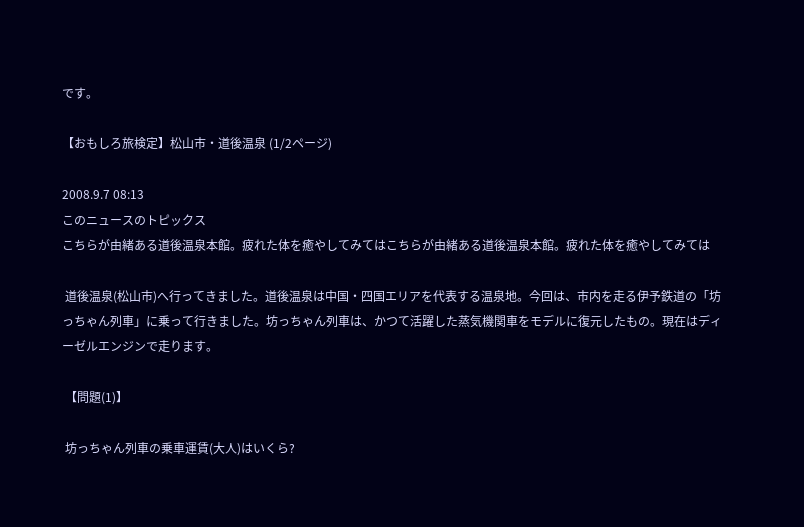です。

【おもしろ旅検定】松山市・道後温泉 (1/2ページ)

2008.9.7 08:13
このニュースのトピックス
こちらが由緒ある道後温泉本館。疲れた体を癒やしてみてはこちらが由緒ある道後温泉本館。疲れた体を癒やしてみては

 道後温泉(松山市)へ行ってきました。道後温泉は中国・四国エリアを代表する温泉地。今回は、市内を走る伊予鉄道の「坊っちゃん列車」に乗って行きました。坊っちゃん列車は、かつて活躍した蒸気機関車をモデルに復元したもの。現在はディーゼルエンジンで走ります。

 【問題(1)】

 坊っちゃん列車の乗車運賃(大人)はいくら?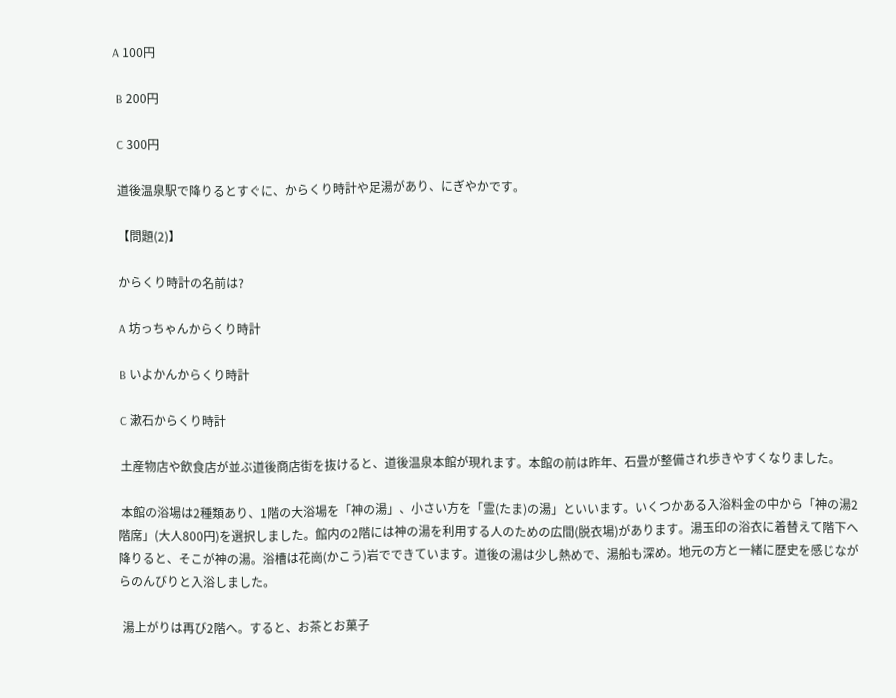A 100円

 B 200円

 C 300円

 道後温泉駅で降りるとすぐに、からくり時計や足湯があり、にぎやかです。

 【問題(2)】

 からくり時計の名前は?

 A 坊っちゃんからくり時計

 B いよかんからくり時計

 C 漱石からくり時計

 土産物店や飲食店が並ぶ道後商店街を抜けると、道後温泉本館が現れます。本館の前は昨年、石畳が整備され歩きやすくなりました。

 本館の浴場は2種類あり、1階の大浴場を「神の湯」、小さい方を「霊(たま)の湯」といいます。いくつかある入浴料金の中から「神の湯2階席」(大人800円)を選択しました。館内の2階には神の湯を利用する人のための広間(脱衣場)があります。湯玉印の浴衣に着替えて階下へ降りると、そこが神の湯。浴槽は花崗(かこう)岩でできています。道後の湯は少し熱めで、湯船も深め。地元の方と一緒に歴史を感じながらのんびりと入浴しました。

 湯上がりは再び2階へ。すると、お茶とお菓子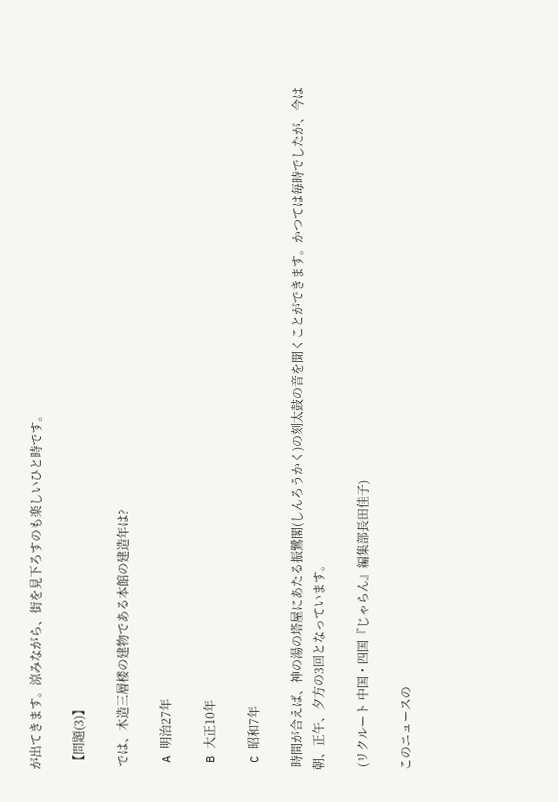が出てきます。涼みながら、街を見下ろすのも楽しいひと時です。

 【問題(3)】

 では、木造三層楼の建物である本館の建造年は?

 A 明治27年

 B 大正10年

 C 昭和7年

 時間が合えば、神の湯の塔屋にあたる振鷺閣(しんろうかく)の刻太鼓の音を聞くことができます。かつては毎時でしたが、今は朝、正午、夕方の3回となっています。

 (リクルート 中国・四国『じゃらん』編集部長田佳子)

このニュースの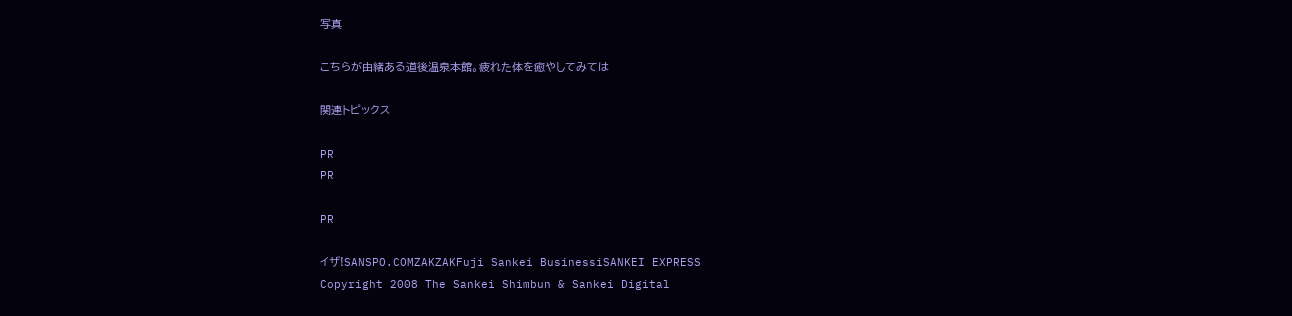写真

こちらが由緒ある道後温泉本館。疲れた体を癒やしてみては

関連トピックス

PR
PR

PR

イザ!SANSPO.COMZAKZAKFuji Sankei BusinessiSANKEI EXPRESS
Copyright 2008 The Sankei Shimbun & Sankei Digital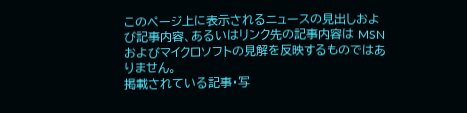このページ上に表示されるニュースの見出しおよび記事内容、あるいはリンク先の記事内容は MSN およびマイクロソフトの見解を反映するものではありません。
掲載されている記事・写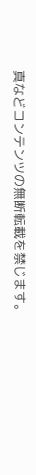真などコンテンツの無断転載を禁じます。